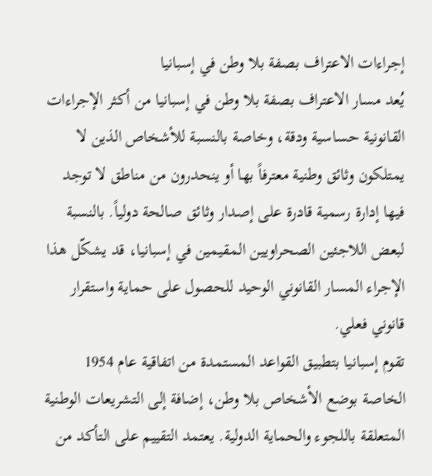إجراءات الاعتراف بصفة بلا وطن في إسبانيا
يُعد مسار الاعتراف بصفة بلا وطن في إسبانيا من أكثر الإجراءات القانونية حساسية ودقة، وخاصة بالنسبة للأشخاص الذين لا يمتلكون وثائق وطنية معترفاً بها أو ينحدرون من مناطق لا توجد فيها إدارة رسمية قادرة على إصدار وثائق صالحة دولياً. بالنسبة لبعض اللاجئين الصحراويين المقيمين في إسبانيا، قد يشكّل هذا الإجراء المسار القانوني الوحيد للحصول على حماية واستقرار قانوني فعلي.
تقوم إسبانيا بتطبيق القواعد المستمدة من اتفاقية عام 1954 الخاصة بوضع الأشخاص بلا وطن، إضافة إلى التشريعات الوطنية المتعلقة باللجوء والحماية الدولية. يعتمد التقييم على التأكد من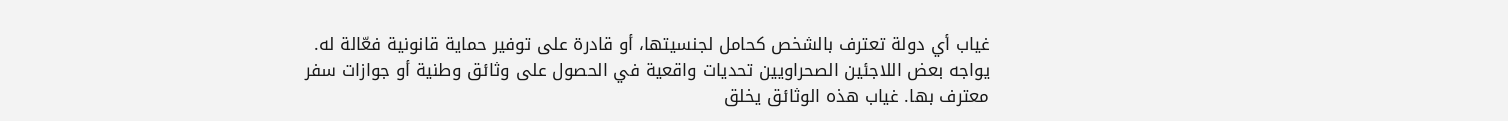غياب أي دولة تعترف بالشخص كحامل لجنسيتها، أو قادرة على توفير حماية قانونية فعّالة له.
يواجه بعض اللاجئين الصحراويين تحديات واقعية في الحصول على وثائق وطنية أو جوازات سفر معترف بها. غياب هذه الوثائق يخلق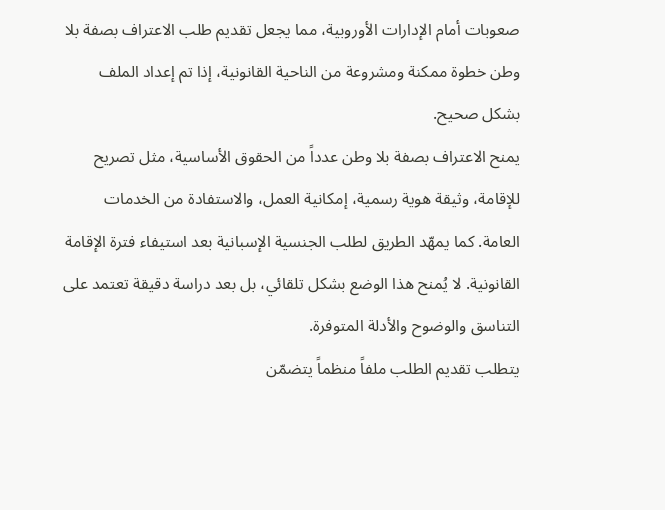صعوبات أمام الإدارات الأوروبية، مما يجعل تقديم طلب الاعتراف بصفة بلا وطن خطوة ممكنة ومشروعة من الناحية القانونية، إذا تم إعداد الملف بشكل صحيح.
يمنح الاعتراف بصفة بلا وطن عدداً من الحقوق الأساسية، مثل تصريح للإقامة، وثيقة هوية رسمية، إمكانية العمل، والاستفادة من الخدمات العامة. كما يمهّد الطريق لطلب الجنسية الإسبانية بعد استيفاء فترة الإقامة القانونية. لا يُمنح هذا الوضع بشكل تلقائي، بل بعد دراسة دقيقة تعتمد على التناسق والوضوح والأدلة المتوفرة.
يتطلب تقديم الطلب ملفاً منظماً يتضمّن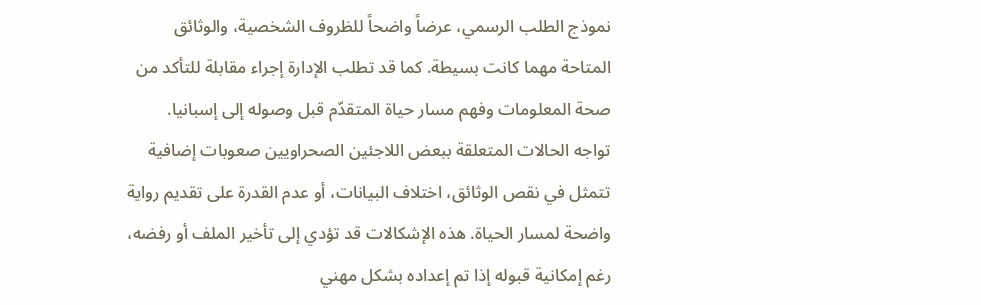نموذج الطلب الرسمي، عرضاً واضحاً للظروف الشخصية، والوثائق المتاحة مهما كانت بسيطة. كما قد تطلب الإدارة إجراء مقابلة للتأكد من صحة المعلومات وفهم مسار حياة المتقدّم قبل وصوله إلى إسبانيا.
تواجه الحالات المتعلقة ببعض اللاجئين الصحراويين صعوبات إضافية تتمثل في نقص الوثائق، اختلاف البيانات، أو عدم القدرة على تقديم رواية واضحة لمسار الحياة. هذه الإشكالات قد تؤدي إلى تأخير الملف أو رفضه، رغم إمكانية قبوله إذا تم إعداده بشكل مهني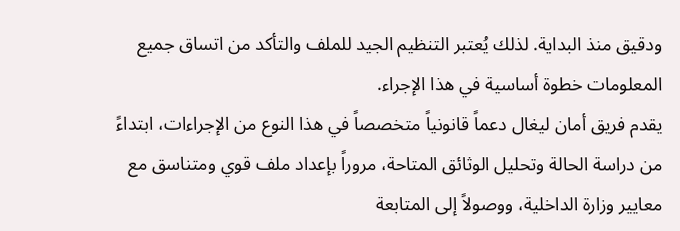ودقيق منذ البداية. لذلك يُعتبر التنظيم الجيد للملف والتأكد من اتساق جميع المعلومات خطوة أساسية في هذا الإجراء.
يقدم فريق أمان ليغال دعماً قانونياً متخصصاً في هذا النوع من الإجراءات، ابتداءً من دراسة الحالة وتحليل الوثائق المتاحة، مروراً بإعداد ملف قوي ومتناسق مع معايير وزارة الداخلية، ووصولاً إلى المتابعة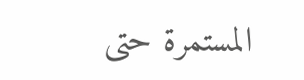المستمرة حتى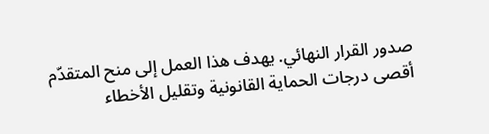صدور القرار النهائي. يهدف هذا العمل إلى منح المتقدّم أقصى درجات الحماية القانونية وتقليل الأخطاء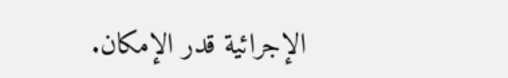الإجرائية قدر الإمكان.